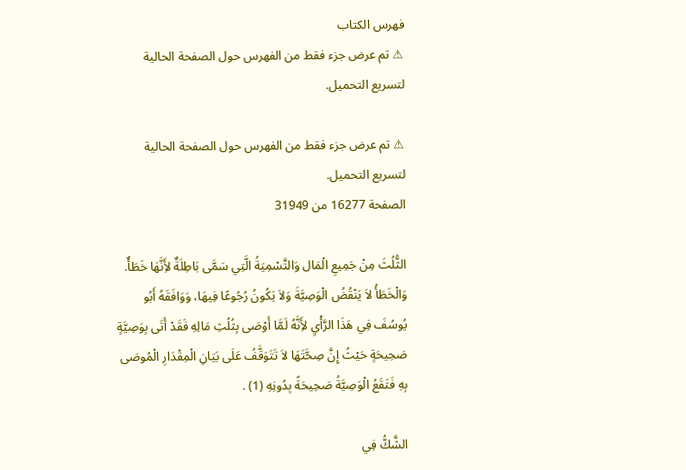فهرس الكتاب
⚠ تم عرض جزء فقط من الفهرس حول الصفحة الحالية لتسريع التحميل.

⚠ تم عرض جزء فقط من الفهرس حول الصفحة الحالية لتسريع التحميل.
الصفحة 16277 من 31949

الثُّلُثَ مِنْ جَمِيعِ الْمَال وَالتَّسْمِيَةُ الَّتِي سَمَّى بَاطِلَةٌ لأَِنَّهَا خَطَأٌ. وَالْخَطَأُ لاَ يَنْقُضُ الْوَصِيَّةَ وَلاَ يَكُونُ رُجُوعًا فِيهَا، وَوَافَقَهُ أَبُو يُوسُفَ فِي هَذَا الرَّأْيِ لأَِنَّهُ لَمَّا أَوْصَى بِثُلُثِ مَالِهِ فَقَدْ أَتَى بِوَصِيَّةٍ صَحِيحَةٍ حَيْثُ إِنَّ صِحَّتَهَا لاَ تَتَوَقَّفُ عَلَى بَيَانِ الْمِقْدَارِ الْمُوصَى بِهِ فَتَقَعُ الْوَصِيَّةُ صَحِيحَةً بِدُونِهِ (1) .

الشَّكُّ فِي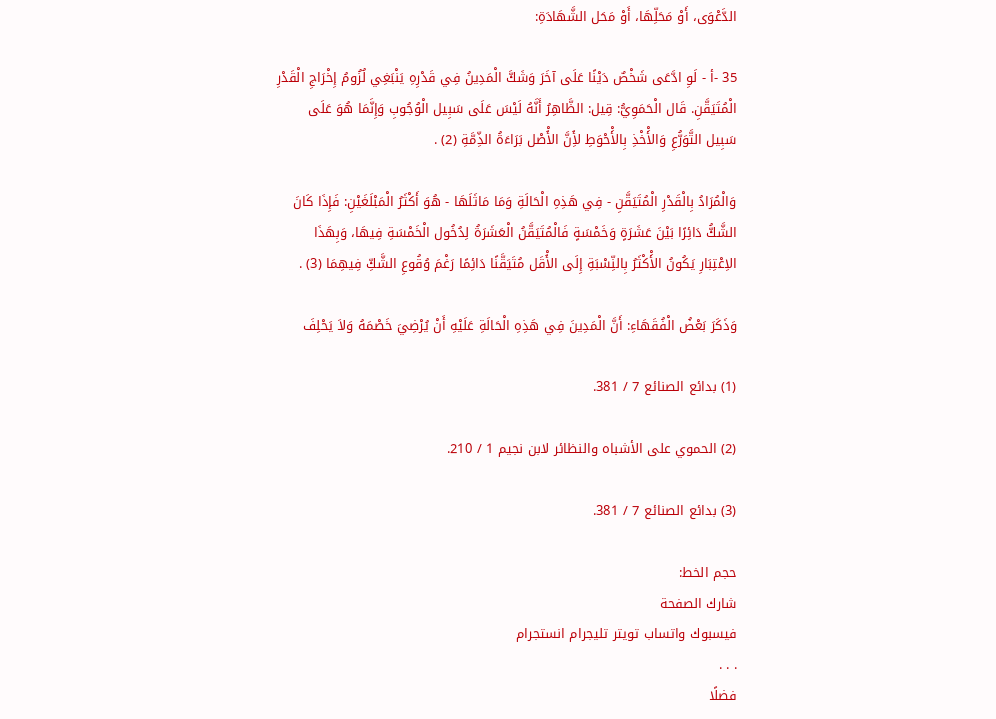الدَّعْوَى، أَوْ مَحَلِّهَا، أَوْ مَحَل الشَّهَادَةِ:

35 -أ - لَوِ ادَّعَى شَخْصٌ دَيْنًا عَلَى آخَرَ وَشَكَّ الْمَدِينُ فِي قَدْرِهِ يَنْبَغِي لُزُومُ إِخْرَاجِ الْقَدْرِ الْمُتَيَقَّنِ. قَال الْحَمَوِيُّ: قِيل: الظَّاهِرُ أَنَّهُ لَيْسَ عَلَى سَبِيل الْوُجُوبِ وَإِنَّمَا هُوَ عَلَى سَبِيل التَّوَرُّعِ وَالأَْخْذِ بِالأَْحْوَطِ لأَِنَّ الأَْصْل بَرَاءَةُ الذِّمَّةِ (2) .

وَالْمُرَادُ بِالْقَدْرِ الْمُتَيَقَّنِ - فِي هَذِهِ الْحَالَةِ وَمَا مَاثَلَهَا - هُوَ أَكْثَرُ الْمَبْلَغَيْنِ: فَإِذَا كَانَ الشَّكُّ دَائِرًا بَيْنَ عَشَرَةٍ وَخَمْسَةٍ فَالْمُتَيَقَّنُ الْعَشَرَةُ لِدُخُول الْخَمْسَةِ فِيهَا، وَبِهَذَا الاِعْتِبَارِ يَكُونُ الأَْكْثَرُ بِالنِّسْبَةِ إِلَى الأَْقَل مُتَيَقَّنًا دَائِمًا رَغْمَ وُقُوعِ الشَّكِّ فِيهِمَا (3) .

وَذَكَرَ بَعْضُ الْفُقَهَاءِ: أَنَّ الْمَدِينَ فِي هَذِهِ الْحَالَةِ عَلَيْهِ أَنْ يُرْضِيَ خَصْمَهُ وَلاَ يَحْلِفَ

(1) بدائع الصنائع 7 / 381.

(2) الحموي على الأشباه والنظائر لابن نجيم 1 / 210.

(3) بدائع الصنائع 7 / 381.

حجم الخط:
شارك الصفحة
فيسبوك واتساب تويتر تليجرام انستجرام
. . .
فضلًا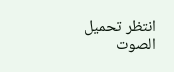انتظر تحميل الصوت